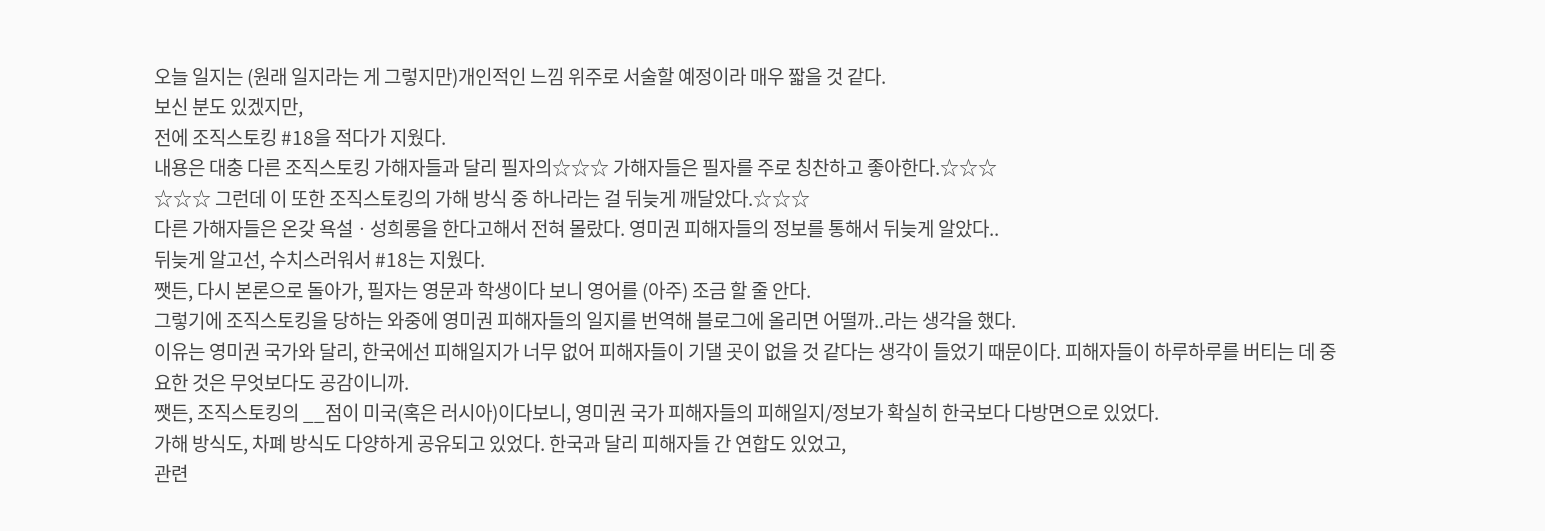오늘 일지는 (원래 일지라는 게 그렇지만)개인적인 느낌 위주로 서술할 예정이라 매우 짧을 것 같다.
보신 분도 있겠지만,
전에 조직스토킹 #18을 적다가 지웠다.
내용은 대충 다른 조직스토킹 가해자들과 달리 필자의☆☆☆ 가해자들은 필자를 주로 칭찬하고 좋아한다.☆☆☆
☆☆☆ 그런데 이 또한 조직스토킹의 가해 방식 중 하나라는 걸 뒤늦게 깨달았다.☆☆☆
다른 가해자들은 온갖 욕설ㆍ성희롱을 한다고해서 전혀 몰랐다. 영미권 피해자들의 정보를 통해서 뒤늦게 알았다..
뒤늦게 알고선, 수치스러워서 #18는 지웠다.
쨋든, 다시 본론으로 돌아가, 필자는 영문과 학생이다 보니 영어를 (아주) 조금 할 줄 안다.
그렇기에 조직스토킹을 당하는 와중에 영미권 피해자들의 일지를 번역해 블로그에 올리면 어떨까..라는 생각을 했다.
이유는 영미권 국가와 달리, 한국에선 피해일지가 너무 없어 피해자들이 기댈 곳이 없을 것 같다는 생각이 들었기 때문이다. 피해자들이 하루하루를 버티는 데 중요한 것은 무엇보다도 공감이니까.
쨋든, 조직스토킹의 __점이 미국(혹은 러시아)이다보니, 영미권 국가 피해자들의 피해일지/정보가 확실히 한국보다 다방면으로 있었다.
가해 방식도, 차폐 방식도 다양하게 공유되고 있었다. 한국과 달리 피해자들 간 연합도 있었고,
관련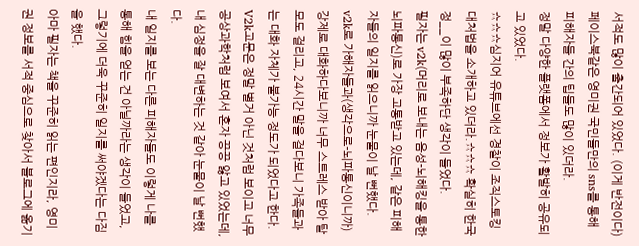서적도 많이 출간되어 있었다. (이게 반전이다) 페이스북같은 영미권 국민들만의 sns를 통해 피해자들 간의 팁들도 많이 있더라.
정말 다양한 플랫폼에서 정보가 활발히 공유되고 있었다.
☆☆☆심지어 유튜브에선 경찰이 조직스토킹 대처법을 소개하고 있더라.☆☆☆ 확실히 한국 정__이 많이 부족하단 생각이 들었다.
필자는 v2k(머리로 보내는 음성-뇌해킹을 통한 뇌파통신)로 가장 고통받고 있는데, 같은 피해자들의 일지를 읽으니까 눈물이 날 뻔했다.
v2k로 가해자들과(생각으로-뇌파통신이니까) 강제로 대화하다보니까 너무 스트레스 받아 탈모도 걸리고, 24시간 말을 걸다보니 가족들과는 대화 자체가 불가능 정도가 되었다고 한다.
V2k고문은 정말 별거 아닌 것처럼 보이고 너무 공상과학처럼 보여서 혼자 끙끙 앓고 있었는데, 내 심정을 잘 대변하는 것 같아 눈물이 날 뻔했다.
내 일지를 보는 다른 피해자들도 이렇게 나를 통해 힘을 얻는 건 아닐까라는 생각이 들었고, 그렇기에 더욱 꾸준히 일지를 써야겠다는 다짐을 했다.
아마 필자는 책을 꾸준히 읽는 편인지라, 영미권 정보를 서적 중심으로 찾아서 블로그에 옮기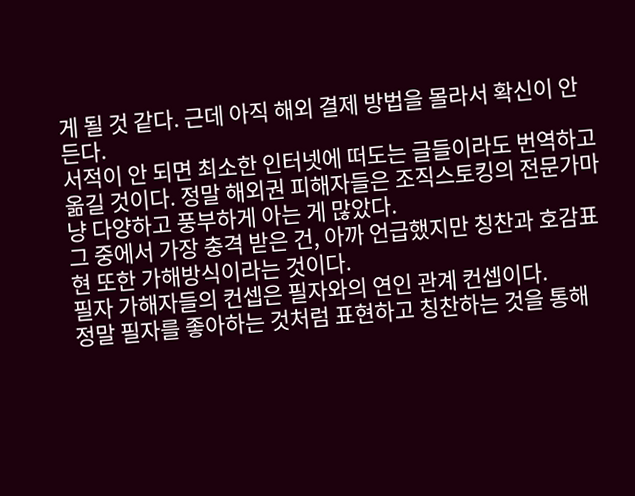게 될 것 같다. 근데 아직 해외 결제 방법을 몰라서 확신이 안 든다.
서적이 안 되면 최소한 인터넷에 떠도는 글들이라도 번역하고 옮길 것이다. 정말 해외권 피해자들은 조직스토킹의 전문가마냥 다양하고 풍부하게 아는 게 많았다.
그 중에서 가장 충격 받은 건, 아까 언급했지만 칭찬과 호감표현 또한 가해방식이라는 것이다.
필자 가해자들의 컨셉은 필자와의 연인 관계 컨셉이다.
정말 필자를 좋아하는 것처럼 표현하고 칭찬하는 것을 통해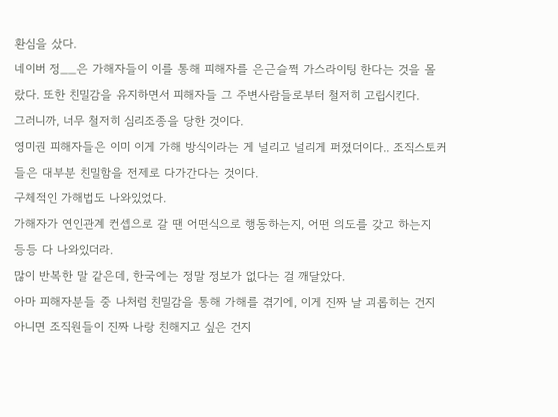환심을 샀다.
네이버 정__은 가해자들이 이를 통해 피해자를 은근슬쩍 가스라이팅 한다는 것을 몰랐다. 또한 친밀감을 유지하면서 피해자들 그 주변사람들로부터 철저히 고립시킨다.
그러니까, 너무 철저히 심리조종을 당한 것이다.
영미권 피해자들은 이미 이게 가해 방식이라는 게 널리고 널리게 퍼졌더이다.. 조직스토커들은 대부분 친밀함을 전제로 다가간다는 것이다.
구체적인 가해법도 나와있었다.
가해자가 연인관계 컨셉으로 갈 땐 어떤식으로 행동하는지, 어떤 의도를 갖고 하는지 등등 다 나와있더라.
많이 반복한 말 같은데, 한국에는 정말 정보가 없다는 걸 깨달았다.
아마 피해자분들 중 나처럼 친밀감을 통해 가해를 겪기에, 이게 진짜 날 괴롭히는 건지 아니면 조직원들이 진짜 나랑 친해지고 싶은 건지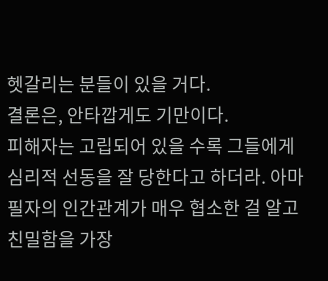헷갈리는 분들이 있을 거다.
결론은, 안타깝게도 기만이다.
피해자는 고립되어 있을 수록 그들에게 심리적 선동을 잘 당한다고 하더라. 아마 필자의 인간관계가 매우 협소한 걸 알고 친밀함을 가장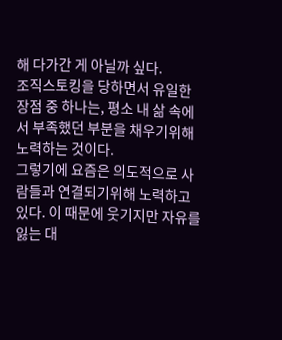해 다가간 게 아닐까 싶다.
조직스토킹을 당하면서 유일한 장점 중 하나는, 평소 내 삶 속에서 부족했던 부분을 채우기위해 노력하는 것이다.
그렇기에 요즘은 의도적으로 사람들과 연결되기위해 노력하고 있다. 이 때문에 웃기지만 자유를 잃는 대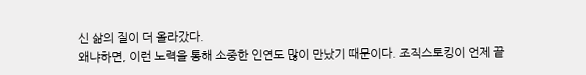신 삶의 질이 더 올라갔다.
왜냐하면, 이런 노력을 통해 소중한 인연도 많이 만났기 때문이다. 조직스토킹이 언제 끝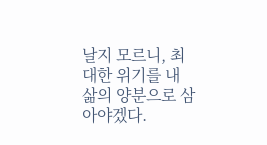날지 모르니, 최대한 위기를 내 삶의 양분으로 삼아야겠다.